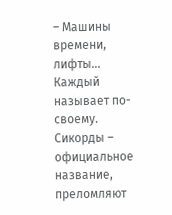– Машины времени, лифты… Каждый называет по-своему. Сикорды – официальное название, преломляют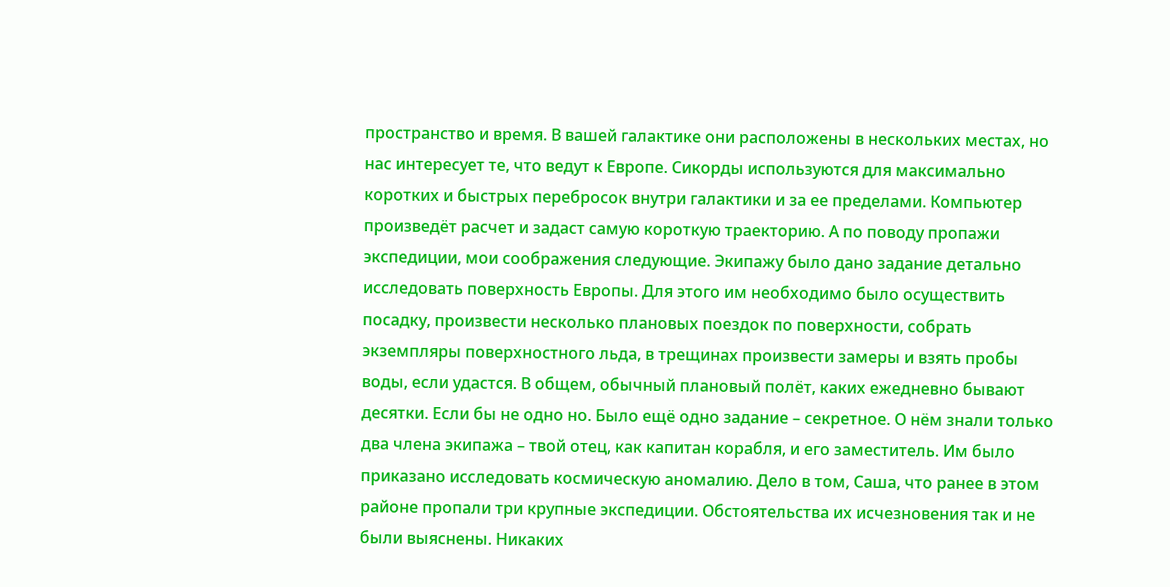пространство и время. В вашей галактике они расположены в нескольких местах, но нас интересует те, что ведут к Европе. Сикорды используются для максимально коротких и быстрых перебросок внутри галактики и за ее пределами. Компьютер произведёт расчет и задаст самую короткую траекторию. А по поводу пропажи экспедиции, мои соображения следующие. Экипажу было дано задание детально исследовать поверхность Европы. Для этого им необходимо было осуществить посадку, произвести несколько плановых поездок по поверхности, собрать экземпляры поверхностного льда, в трещинах произвести замеры и взять пробы воды, если удастся. В общем, обычный плановый полёт, каких ежедневно бывают десятки. Если бы не одно но. Было ещё одно задание – секретное. О нём знали только два члена экипажа – твой отец, как капитан корабля, и его заместитель. Им было приказано исследовать космическую аномалию. Дело в том, Саша, что ранее в этом районе пропали три крупные экспедиции. Обстоятельства их исчезновения так и не были выяснены. Никаких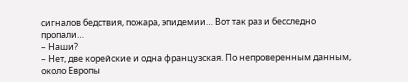сигналов бедствия, пожара, эпидемии… Вот так раз и бесследно пропали…
– Наши?
– Нет, две корейские и одна французская. По непроверенным данным, около Европы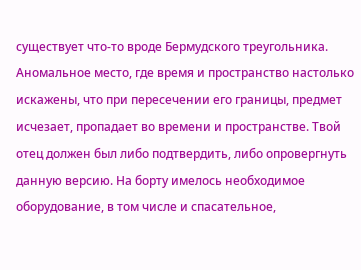существует что-то вроде Бермудского треугольника. Аномальное место, где время и пространство настолько искажены, что при пересечении его границы, предмет исчезает, пропадает во времени и пространстве. Твой отец должен был либо подтвердить, либо опровергнуть данную версию. На борту имелось необходимое оборудование, в том числе и спасательное,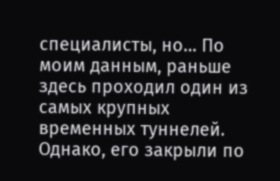специалисты, но… По моим данным, раньше здесь проходил один из самых крупных временных туннелей. Однако, его закрыли по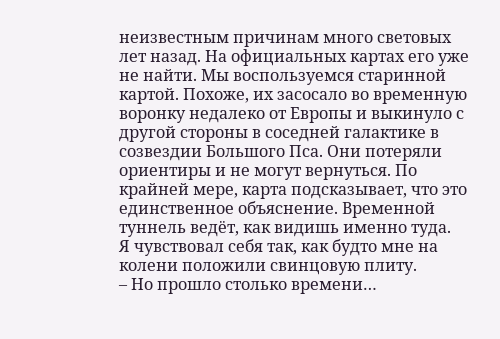неизвестным причинам много световых лет назад. На официальных картах его уже не найти. Мы воспользуемся старинной картой. Похоже, их засосало во временную воронку недалеко от Европы и выкинуло с другой стороны в соседней галактике в созвездии Большого Пса. Они потеряли ориентиры и не могут вернуться. По крайней мере, карта подсказывает, что это единственное объяснение. Временной туннель ведёт, как видишь именно туда.
Я чувствовал себя так, как будто мне на колени положили свинцовую плиту.
– Но прошло столько времени…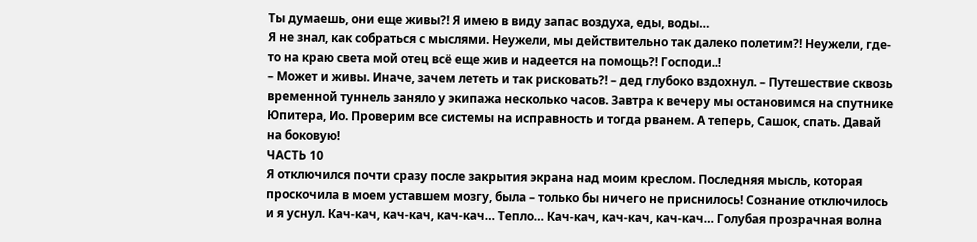Ты думаешь, они еще живы?! Я имею в виду запас воздуха, еды, воды…
Я не знал, как собраться с мыслями. Неужели, мы действительно так далеко полетим?! Неужели, где-то на краю света мой отец всё еще жив и надеется на помощь?! Господи..!
– Может и живы. Иначе, зачем лететь и так рисковать?! – дед глубоко вздохнул. – Путешествие сквозь временной туннель заняло у экипажа несколько часов. Завтра к вечеру мы остановимся на спутнике Юпитера, Ио. Проверим все системы на исправность и тогда рванем. А теперь, Сашок, спать. Давай на боковую!
ЧАСТЬ 10
Я отключился почти сразу после закрытия экрана над моим креслом. Последняя мысль, которая проскочила в моем уставшем мозгу, была – только бы ничего не приснилось! Сознание отключилось и я уснул. Кач-кач, кач-кач, кач-кач… Тепло… Кач-кач, кач-кач, кач-кач… Голубая прозрачная волна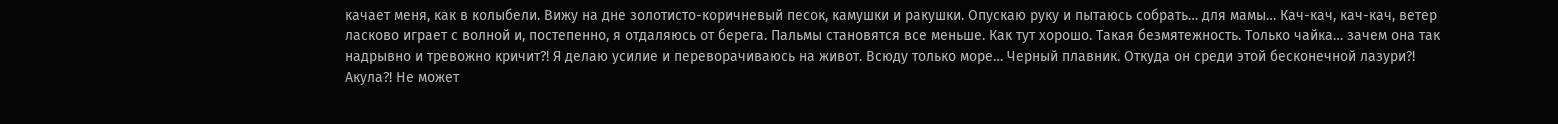качает меня, как в колыбели. Вижу на дне золотисто-коричневый песок, камушки и ракушки. Опускаю руку и пытаюсь собрать… для мамы… Кач-кач, кач-кач, ветер ласково играет с волной и, постепенно, я отдаляюсь от берега. Пальмы становятся все меньше. Как тут хорошо. Такая безмятежность. Только чайка… зачем она так надрывно и тревожно кричит?! Я делаю усилие и переворачиваюсь на живот. Всюду только море… Черный плавник. Откуда он среди этой бесконечной лазури?! Акула?! Не может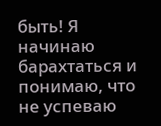быть! Я начинаю барахтаться и понимаю, что не успеваю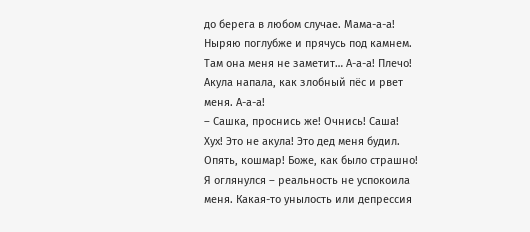до берега в любом случае. Мама-а-а! Ныряю поглубже и прячусь под камнем. Там она меня не заметит… А-а-а! Плечо! Акула напала, как злобный пёс и рвет меня. А-а-а!
– Сашка, проснись же! Очнись! Саша!
Хух! Это не акула! Это дед меня будил. Опять, кошмар! Боже, как было страшно! Я оглянулся – реальность не успокоила меня. Какая-то унылость или депрессия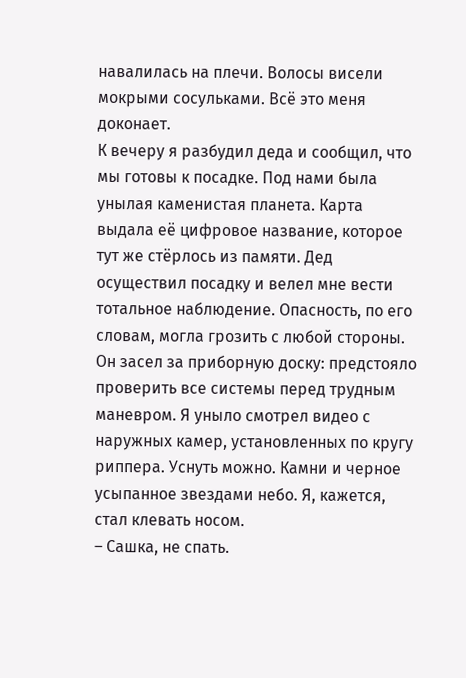навалилась на плечи. Волосы висели мокрыми сосульками. Всё это меня доконает.
К вечеру я разбудил деда и сообщил, что мы готовы к посадке. Под нами была унылая каменистая планета. Карта выдала её цифровое название, которое тут же стёрлось из памяти. Дед осуществил посадку и велел мне вести тотальное наблюдение. Опасность, по его словам, могла грозить с любой стороны. Он засел за приборную доску: предстояло проверить все системы перед трудным маневром. Я уныло смотрел видео с наружных камер, установленных по кругу риппера. Уснуть можно. Камни и черное усыпанное звездами небо. Я, кажется, стал клевать носом.
– Сашка, не спать.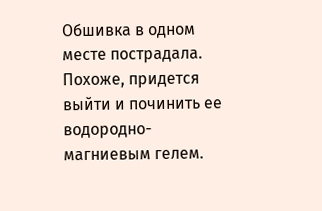Обшивка в одном месте пострадала. Похоже, придется выйти и починить ее водородно-магниевым гелем.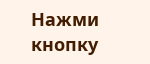Нажми кнопку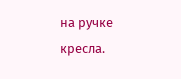на ручке кресла.